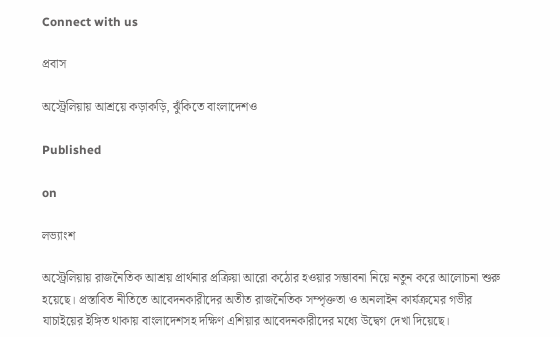Connect with us

প্রবাস

অস্ট্রেলিয়ায় আশ্রয়ে কড়াকড়ি, ঝুঁকিতে বাংলাদেশও

Published

on

লভ্যাংশ

অস্ট্রেলিয়ায় রাজনৈতিক আশ্রয় প্রার্থনার প্রক্রিয়া আরো কঠোর হওয়ার সম্ভাবনা নিয়ে নতুন করে আলোচনা শুরু হয়েছে। প্রস্তাবিত নীতিতে আবেদনকারীদের অতীত রাজনৈতিক সম্পৃক্ততা ও অনলাইন কার্যক্রমের গভীর যাচাইয়ের ইঙ্গিত থাকায় বাংলাদেশসহ দক্ষিণ এশিয়ার আবেদনকারীদের মধ্যে উদ্বেগ দেখা দিয়েছে।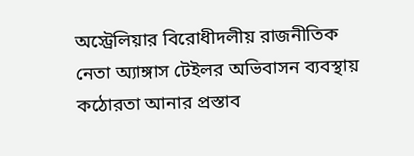অস্ট্রেলিয়ার বিরোধীদলীয় রাজনীতিক নেতা অ্যাঙ্গাস টেইলর অভিবাসন ব্যবস্থায় কঠোরতা আনার প্রস্তাব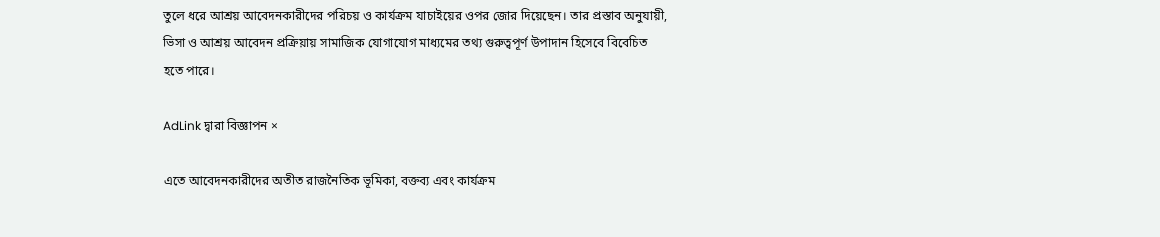তুলে ধরে আশ্রয় আবেদনকারীদের পরিচয় ও কার্যক্রম যাচাইয়ের ওপর জোর দিয়েছেন। তার প্রস্তাব অনুযায়ী, ভিসা ও আশ্রয় আবেদন প্রক্রিয়ায় সামাজিক যোগাযোগ মাধ্যমের তথ্য গুরুত্বপূর্ণ উপাদান হিসেবে বিবেচিত হতে পারে।

AdLink দ্বারা বিজ্ঞাপন ×

এতে আবেদনকারীদের অতীত রাজনৈতিক ভূমিকা, বক্তব্য এবং কার্যক্রম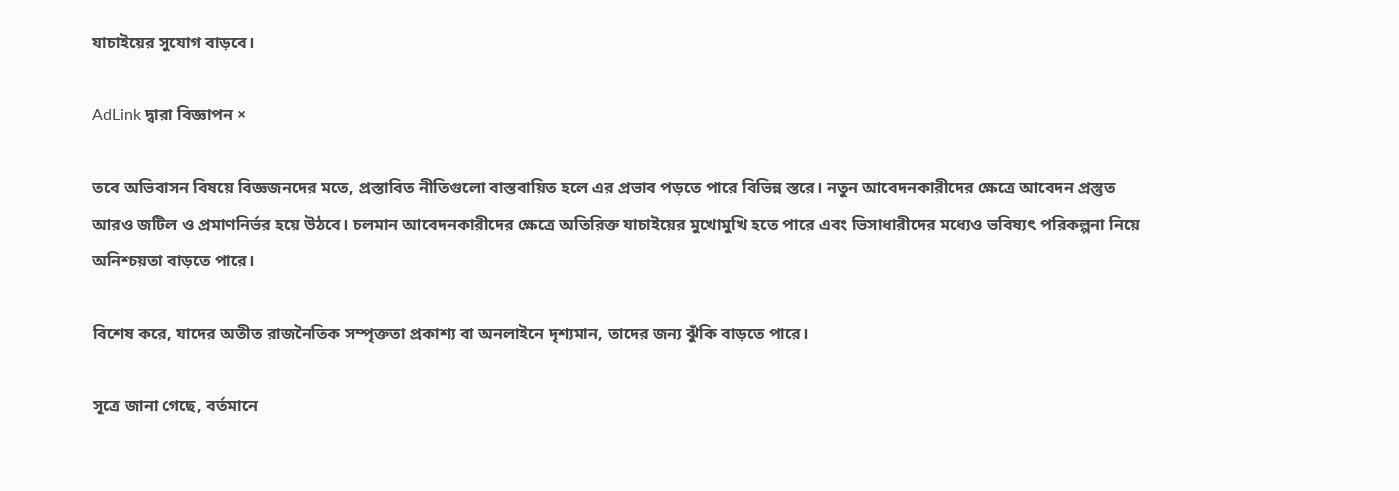যাচাইয়ের সুযোগ বাড়বে।

AdLink দ্বারা বিজ্ঞাপন ×

তবে অভিবাসন বিষয়ে বিজ্ঞজনদের মতে, প্রস্তাবিত নীতিগুলো বাস্তবায়িত হলে এর প্রভাব পড়তে পারে বিভিন্ন স্তরে। নতুন আবেদনকারীদের ক্ষেত্রে আবেদন প্রস্তুত আরও জটিল ও প্রমাণনির্ভর হয়ে উঠবে। চলমান আবেদনকারীদের ক্ষেত্রে অতিরিক্ত যাচাইয়ের মুখোমুখি হতে পারে এবং ভিসাধারীদের মধ্যেও ভবিষ্যৎ পরিকল্পনা নিয়ে অনিশ্চয়তা বাড়তে পারে।

বিশেষ করে, যাদের অতীত রাজনৈতিক সম্পৃক্ততা প্রকাশ্য বা অনলাইনে দৃশ্যমান, তাদের জন্য ঝুঁকি বাড়তে পারে।

সূত্রে জানা গেছে, বর্তমানে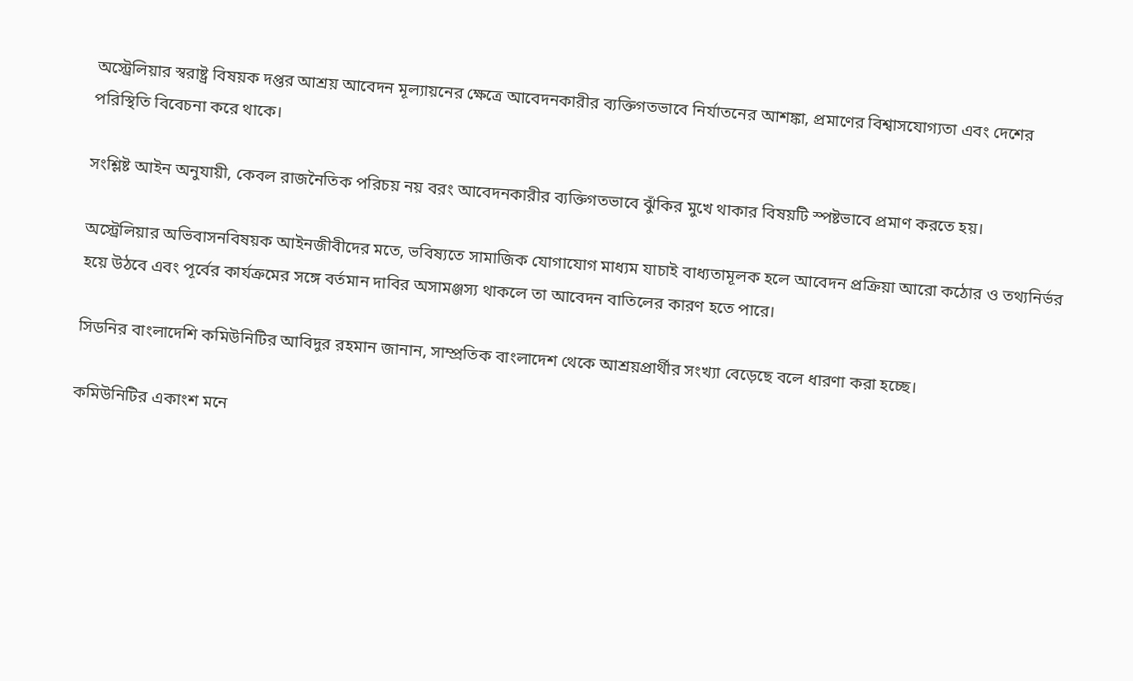অস্ট্রেলিয়ার স্বরাষ্ট্র বিষয়ক দপ্তর আশ্রয় আবেদন মূল্যায়নের ক্ষেত্রে আবেদনকারীর ব্যক্তিগতভাবে নির্যাতনের আশঙ্কা, প্রমাণের বিশ্বাসযোগ্যতা এবং দেশের পরিস্থিতি বিবেচনা করে থাকে।

সংশ্লিষ্ট আইন অনুযায়ী, কেবল রাজনৈতিক পরিচয় নয় বরং আবেদনকারীর ব্যক্তিগতভাবে ঝুঁকির মুখে থাকার বিষয়টি স্পষ্টভাবে প্রমাণ করতে হয়।

অস্ট্রেলিয়ার অভিবাসনবিষয়ক আইনজীবীদের মতে, ভবিষ্যতে সামাজিক যোগাযোগ মাধ্যম যাচাই বাধ্যতামূলক হলে আবেদন প্রক্রিয়া আরো কঠোর ও তথ্যনির্ভর হয়ে উঠবে এবং পূর্বের কার্যক্রমের সঙ্গে বর্তমান দাবির অসামঞ্জস্য থাকলে তা আবেদন বাতিলের কারণ হতে পারে।

সিডনির বাংলাদেশি কমিউনিটির আবিদুর রহমান জানান, সাম্প্রতিক বাংলাদেশ থেকে আশ্রয়প্রার্থীর সংখ্যা বেড়েছে বলে ধারণা করা হচ্ছে।

কমিউনিটির একাংশ মনে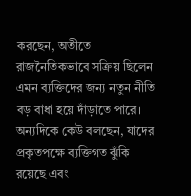করছেন, অতীতে রাজনৈতিকভাবে সক্রিয় ছিলেন এমন ব্যক্তিদের জন্য নতুন নীতি বড় বাধা হয়ে দাঁড়াতে পারে। অন্যদিকে কেউ বলছেন, যাদের প্রকৃতপক্ষে ব্যক্তিগত ঝুঁকি রয়েছে এবং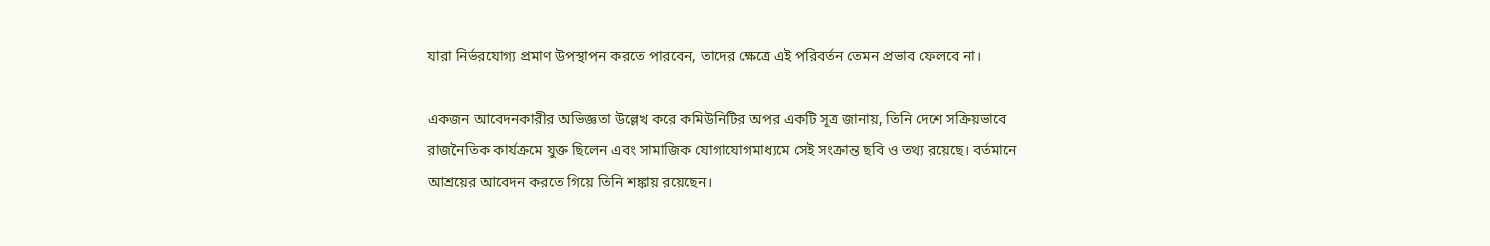যারা নির্ভরযোগ্য প্রমাণ উপস্থাপন করতে পারবেন, তাদের ক্ষেত্রে এই পরিবর্তন তেমন প্রভাব ফেলবে না।

একজন আবেদনকারীর অভিজ্ঞতা উল্লেখ করে কমিউনিটির অপর একটি সূত্র জানায়, তিনি দেশে সক্রিয়ভাবে রাজনৈতিক কার্যক্রমে যুক্ত ছিলেন এবং সামাজিক যোগাযোগমাধ্যমে সেই সংক্রান্ত ছবি ও তথ্য রয়েছে। বর্তমানে আশ্রয়ের আবেদন করতে গিয়ে তিনি শঙ্কায় রয়েছেন।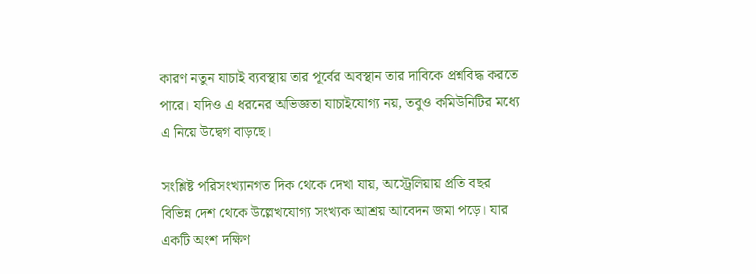কারণ নতুন যাচাই ব্যবস্থায় তার পূর্বের অবস্থান তার দাবিকে প্রশ্নবিদ্ধ করতে পারে। যদিও এ ধরনের অভিজ্ঞতা যাচাইযোগ্য নয়, তবুও কমিউনিটির মধ্যে এ নিয়ে উদ্বেগ বাড়ছে।

সংশ্লিষ্ট পরিসংখ্যানগত দিক থেকে দেখা যায়, অস্ট্রেলিয়ায় প্রতি বছর বিভিন্ন দেশ থেকে উল্লেখযোগ্য সংখ্যক আশ্রয় আবেদন জমা পড়ে। যার একটি অংশ দক্ষিণ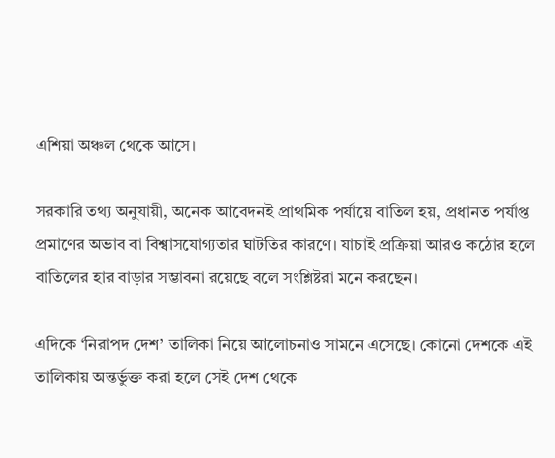এশিয়া অঞ্চল থেকে আসে।

সরকারি তথ্য অনুযায়ী, অনেক আবেদনই প্রাথমিক পর্যায়ে বাতিল হয়, প্রধানত পর্যাপ্ত প্রমাণের অভাব বা বিশ্বাসযোগ্যতার ঘাটতির কারণে। যাচাই প্রক্রিয়া আরও কঠোর হলে বাতিলের হার বাড়ার সম্ভাবনা রয়েছে বলে সংশ্লিষ্টরা মনে করছেন।

এদিকে ‘নিরাপদ দেশ’ তালিকা নিয়ে আলোচনাও সামনে এসেছে। কোনো দেশকে এই তালিকায় অন্তর্ভুক্ত করা হলে সেই দেশ থেকে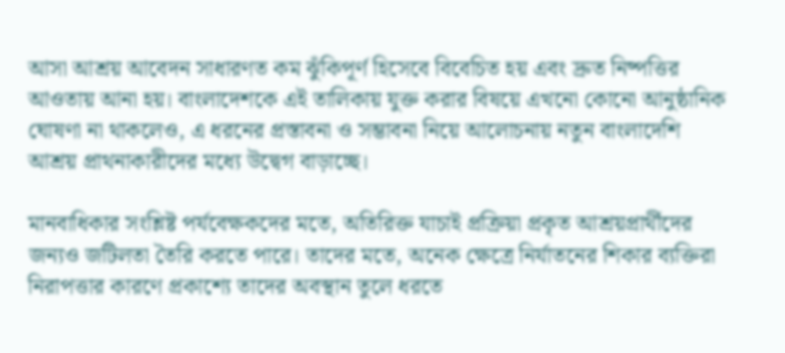আসা আশ্রয় আবেদন সাধারণত কম ঝুঁকিপূর্ণ হিসেবে বিবেচিত হয় এবং দ্রুত নিষ্পত্তির আওতায় আনা হয়। বাংলাদেশকে এই তালিকায় যুক্ত করার বিষয়ে এখনো কোনো আনুষ্ঠানিক ঘোষণা না থাকলেও, এ ধরনের প্রস্তাবনা ও সম্ভাবনা নিয়ে আলোচনায় নতুন বাংলাদেশি আশ্রয় প্রাথনাকারীদের মধ্যে উদ্বেগ বাড়াচ্ছে।

মানবাধিকার সংশ্লিষ্ট পর্যবেক্ষকদের মতে, অতিরিক্ত যাচাই প্রক্রিয়া প্রকৃত আশ্রয়প্রার্থীদের জন্যও জটিলতা তৈরি করতে পারে। তাদের মতে, অনেক ক্ষেত্রে নির্যাতনের শিকার ব্যক্তিরা নিরাপত্তার কারণে প্রকাশ্যে তাদের অবস্থান তুলে ধরতে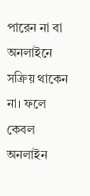পারেন না বা অনলাইনে সক্রিয় থাকেন না। ফলে কেবল অনলাইন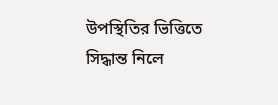উপস্থিতির ভিত্তিতে সিদ্ধান্ত নিলে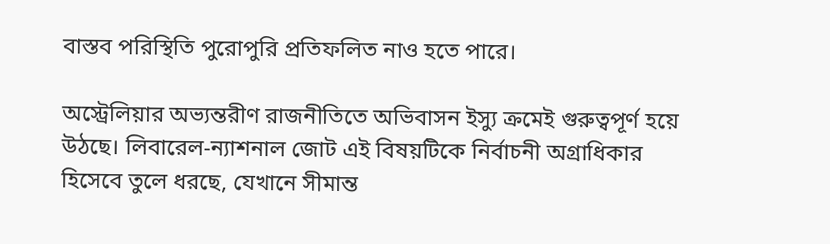বাস্তব পরিস্থিতি পুরোপুরি প্রতিফলিত নাও হতে পারে।

অস্ট্রেলিয়ার অভ্যন্তরীণ রাজনীতিতে অভিবাসন ইস্যু ক্রমেই গুরুত্বপূর্ণ হয়ে উঠছে। লিবারেল-ন্যাশনাল জোট এই বিষয়টিকে নির্বাচনী অগ্রাধিকার হিসেবে তুলে ধরছে, যেখানে সীমান্ত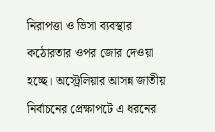নিরাপত্তা ও ভিসা ব্যবস্থার কঠোরতার ওপর জোর দেওয়া হচ্ছে। অস্ট্রেলিয়ার আসন্ন জাতীয় নির্বাচনের প্রেক্ষাপটে এ ধরনের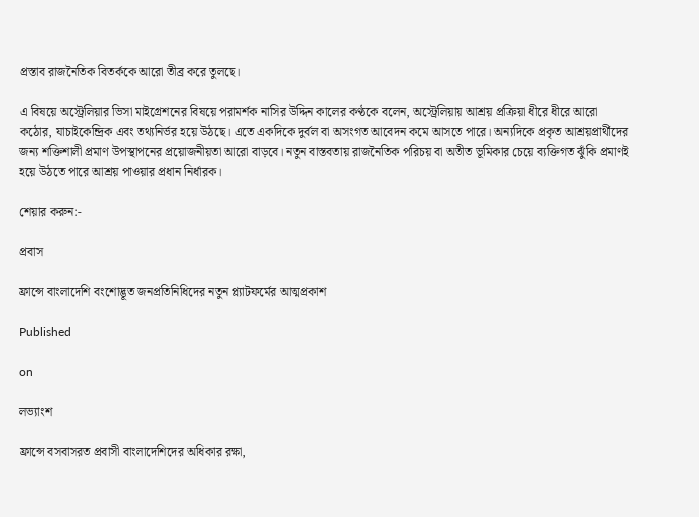প্রস্তাব রাজনৈতিক বিতর্ককে আরো তীব্র করে তুলছে।

এ বিষয়ে অস্ট্রেলিয়ার ভিসা মাইগ্রেশনের বিষয়ে পরামর্শক নাসির উদ্দিন কালের কণ্ঠকে বলেন, অস্ট্রেলিয়ায় আশ্রয় প্রক্রিয়া ধীরে ধীরে আরো কঠোর, যাচাইকেন্দ্রিক এবং তথ্যনির্ভর হয়ে উঠছে। এতে একদিকে দুর্বল বা অসংগত আবেদন কমে আসতে পারে। অন্যদিকে প্রকৃত আশ্রয়প্রার্থীদের জন্য শক্তিশালী প্রমাণ উপস্থাপনের প্রয়োজনীয়তা আরো বাড়বে। নতুন বাস্তবতায় রাজনৈতিক পরিচয় বা অতীত ভূমিকার চেয়ে ব্যক্তিগত ঝুঁকি প্রমাণই হয়ে উঠতে পারে আশ্রয় পাওয়ার প্রধান নির্ধারক।

শেয়ার করুন:-

প্রবাস

ফ্রান্সে বাংলাদেশি বংশোদ্ভূত জনপ্রতিনিধিদের নতুন প্ল্যাটফর্মের আত্মপ্রকাশ

Published

on

লভ্যাংশ

ফ্রান্সে বসবাসরত প্রবাসী বাংলাদেশিদের অধিকার রক্ষা,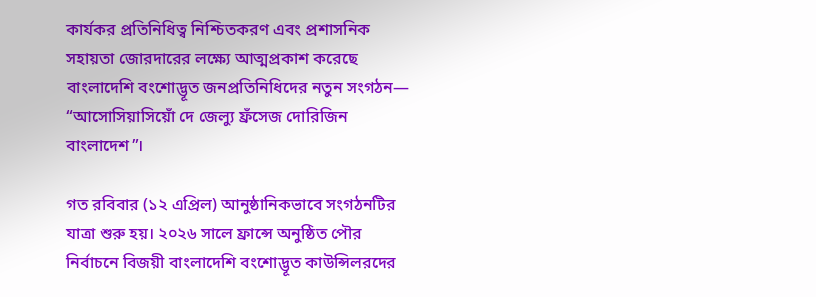কার্যকর প্রতিনিধিত্ব নিশ্চিতকরণ এবং প্রশাসনিক সহায়তা জোরদারের লক্ষ্যে আত্মপ্রকাশ করেছে বাংলাদেশি বংশোদ্ভূত জনপ্রতিনিধিদের নতুন সংগঠন— “আসোসিয়াসিয়োঁ দে জেল্যু ফ্রঁসেজ দোরিজিন বাংলাদেশ”।

গত রবিবার (১২ এপ্রিল) আনুষ্ঠানিকভাবে সংগঠনটির যাত্রা শুরু হয়। ২০২৬ সালে ফ্রান্সে অনুষ্ঠিত পৌর নির্বাচনে বিজয়ী বাংলাদেশি বংশোদ্ভূত কাউন্সিলরদের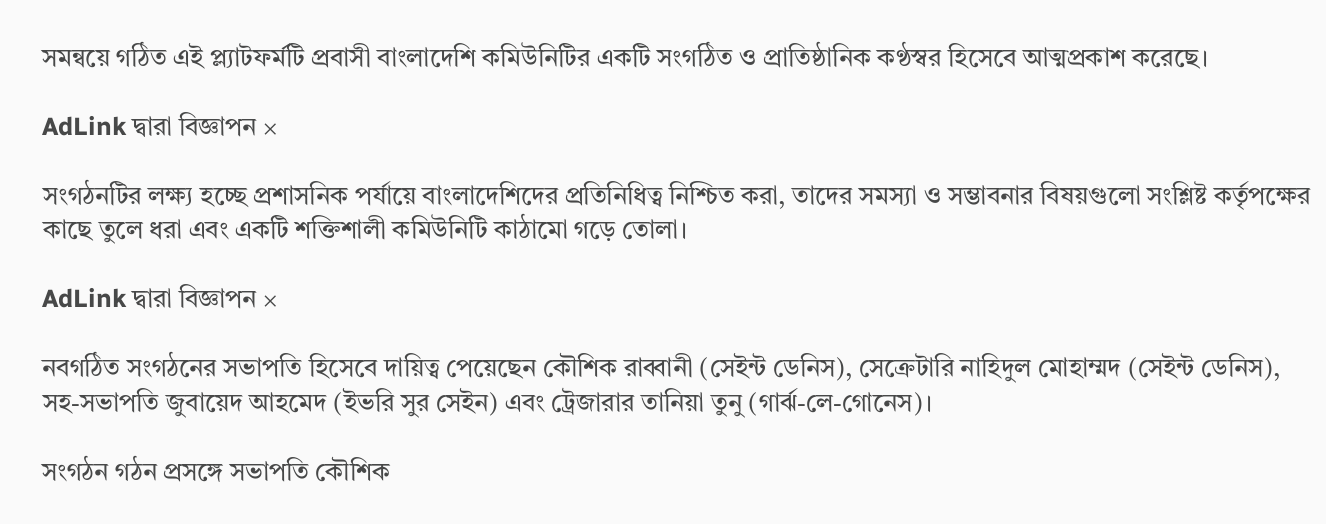সমন্বয়ে গঠিত এই প্ল্যাটফর্মটি প্রবাসী বাংলাদেশি কমিউনিটির একটি সংগঠিত ও প্রাতিষ্ঠানিক কণ্ঠস্বর হিসেবে আত্মপ্রকাশ করেছে।

AdLink দ্বারা বিজ্ঞাপন ×

সংগঠনটির লক্ষ্য হচ্ছে প্রশাসনিক পর্যায়ে বাংলাদেশিদের প্রতিনিধিত্ব নিশ্চিত করা, তাদের সমস্যা ও সম্ভাবনার বিষয়গুলো সংশ্লিষ্ট কর্তৃপক্ষের কাছে তুলে ধরা এবং একটি শক্তিশালী কমিউনিটি কাঠামো গড়ে তোলা।

AdLink দ্বারা বিজ্ঞাপন ×

নবগঠিত সংগঠনের সভাপতি হিসেবে দায়িত্ব পেয়েছেন কৌশিক রাব্বানী (সেইন্ট ডেনিস), সেক্রেটারি নাহিদুল মোহাম্মদ (সেইন্ট ডেনিস), সহ-সভাপতি জুবায়েদ আহমেদ (ইভরি সুর সেইন) এবং ট্রেজারার তানিয়া তুনু (গার্ঝ-লে-গোনেস)।

সংগঠন গঠন প্রসঙ্গে সভাপতি কৌশিক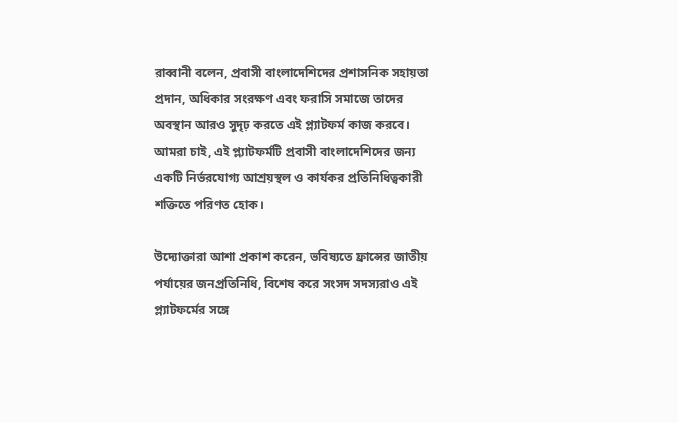রাব্বানী বলেন, প্রবাসী বাংলাদেশিদের প্রশাসনিক সহায়তা প্রদান, অধিকার সংরক্ষণ এবং ফরাসি সমাজে তাদের অবস্থান আরও সুদৃঢ় করতে এই প্ল্যাটফর্ম কাজ করবে। আমরা চাই, এই প্ল্যাটফর্মটি প্রবাসী বাংলাদেশিদের জন্য একটি নির্ভরযোগ্য আশ্রয়স্থল ও কার্যকর প্রতিনিধিত্বকারী শক্তিতে পরিণত হোক।

উদ্যোক্তারা আশা প্রকাশ করেন, ভবিষ্যতে ফ্রান্সের জাতীয় পর্যায়ের জনপ্রতিনিধি, বিশেষ করে সংসদ সদস্যরাও এই প্ল্যাটফর্মের সঙ্গে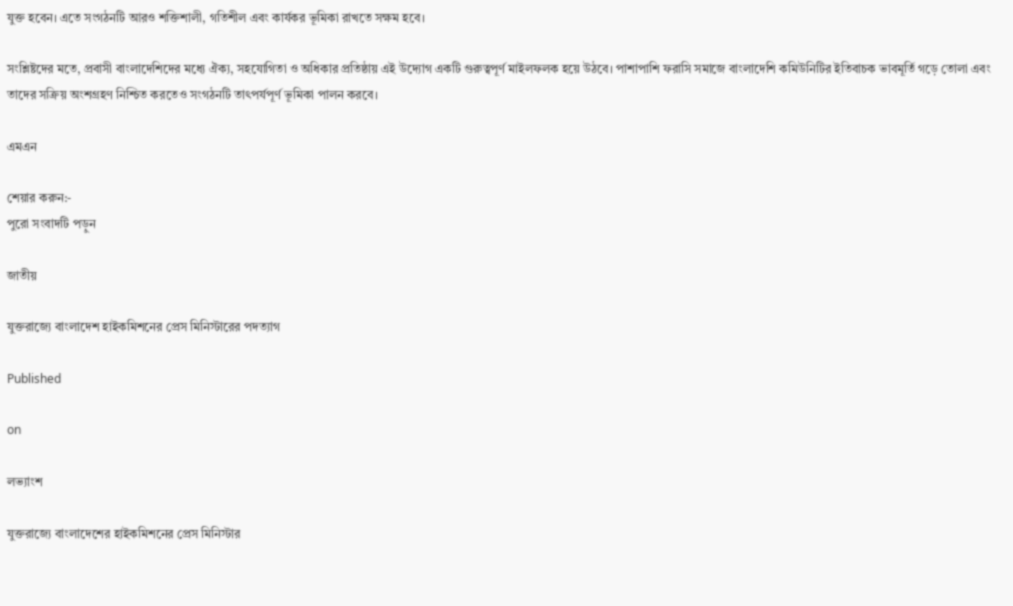যুক্ত হবেন। এতে সংগঠনটি আরও শক্তিশালী, গতিশীল এবং কার্যকর ভূমিকা রাখতে সক্ষম হবে।

সংশ্লিষ্টদের মতে, প্রবাসী বাংলাদেশিদের মধ্যে ঐক্য, সহযোগিতা ও অধিকার প্রতিষ্ঠায় এই উদ্যোগ একটি গুরুত্বপূর্ণ মাইলফলক হয়ে উঠবে। পাশাপাশি ফরাসি সমাজে বাংলাদেশি কমিউনিটির ইতিবাচক ভাবমূর্তি গড়ে তোলা এবং তাদের সক্রিয় অংশগ্রহণ নিশ্চিত করতেও সংগঠনটি তাৎপর্যপূর্ণ ভূমিকা পালন করবে।

এমএন

শেয়ার করুন:-
পুরো সংবাদটি পড়ুন

জাতীয়

যুক্তরাজ্যে বাংলাদেশ হাইকমিশনের প্রেস মিনিস্টারের পদত্যাগ

Published

on

লভ্যাংশ

যুক্তরাজ্যে বাংলাদেশের হাইকমিশনের প্রেস মিনিস্টার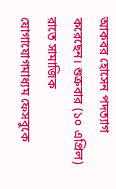আকবর হোসেন পদত্যাগ করেছেন। শুক্রবার (১০ এপ্রিল) রাতে সামাজিক যোগাযোগমাধ্যম ফেসবুকে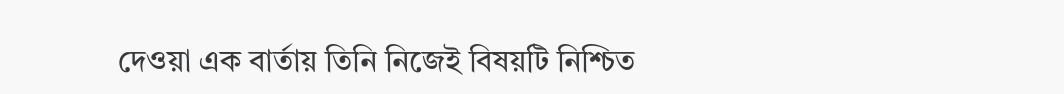দেওয়া এক বার্তায় তিনি নিজেই বিষয়টি নিশ্চিত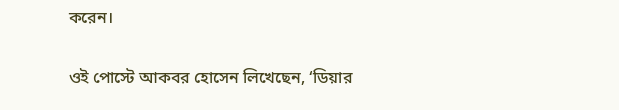করেন।

ওই পোস্টে আকবর হোসেন লিখেছেন, ‘ডিয়ার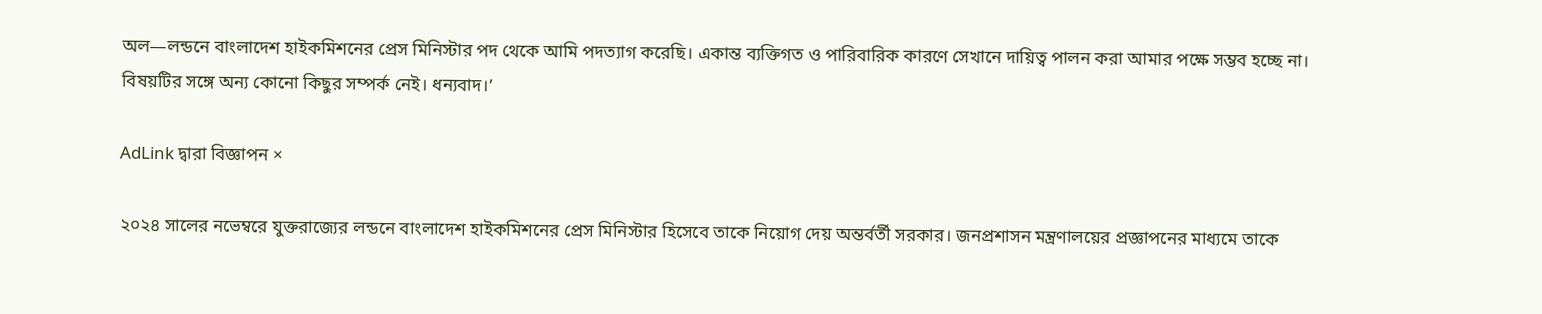অল—লন্ডনে বাংলাদেশ হাইকমিশনের প্রেস মিনিস্টার পদ থেকে আমি পদত্যাগ করেছি। একান্ত ব্যক্তিগত ও পারিবারিক কারণে সেখানে দায়িত্ব পালন করা আমার পক্ষে সম্ভব হচ্ছে না। বিষয়টির সঙ্গে অন্য কোনো কিছুর সম্পর্ক নেই। ধন্যবাদ।’

AdLink দ্বারা বিজ্ঞাপন ×

২০২৪ সালের নভেম্বরে যুক্তরাজ্যের লন্ডনে বাংলাদেশ হাইকমিশনের প্রেস মিনিস্টার হিসেবে তাকে নিয়োগ দেয় অন্তর্বর্তী সরকার। জনপ্রশাসন মন্ত্রণালয়ের প্রজ্ঞাপনের মাধ্যমে তাকে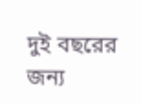দুই বছরের জন্য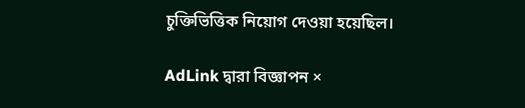চুক্তিভিত্তিক নিয়োগ দেওয়া হয়েছিল।

AdLink দ্বারা বিজ্ঞাপন ×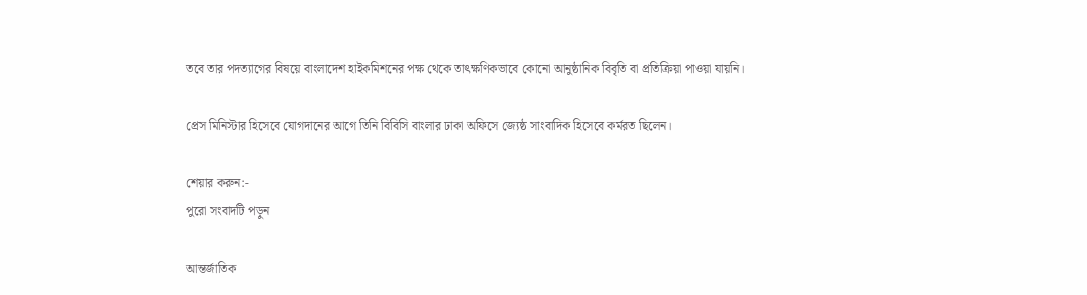তবে তার পদত্যাগের বিষয়ে বাংলাদেশ হাইকমিশনের পক্ষ থেকে তাৎক্ষণিকভাবে কোনো আনুষ্ঠানিক বিবৃতি বা প্রতিক্রিয়া পাওয়া যায়নি।

প্রেস মিনিস্টার হিসেবে যোগদানের আগে তিনি বিবিসি বাংলার ঢাকা অফিসে জ্যেষ্ঠ সাংবাদিক হিসেবে কর্মরত ছিলেন।

শেয়ার করুন:-
পুরো সংবাদটি পড়ুন

আন্তর্জাতিক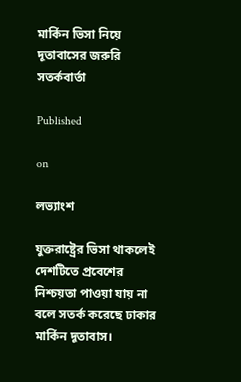মার্কিন ভিসা নিয়ে দূতাবাসের জরুরি সতর্কবার্তা

Published

on

লভ্যাংশ

যুক্তরাষ্ট্রের ভিসা থাকলেই দেশটিতে প্রবেশের নিশ্চয়তা পাওয়া যায় না বলে সতর্ক করেছে ঢাকার মার্কিন দূতাবাস।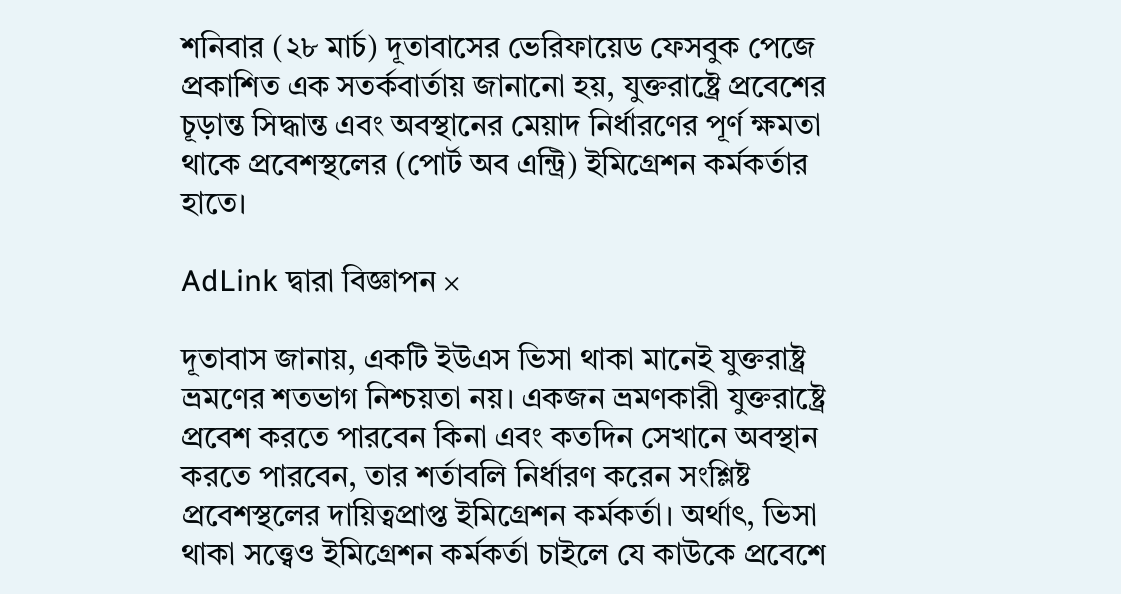শনিবার (২৮ মার্চ) দূতাবাসের ভেরিফায়েড ফেসবুক পেজে প্রকাশিত এক সতর্কবার্তায় জানানো হয়, যুক্তরাষ্ট্রে প্রবেশের চূড়ান্ত সিদ্ধান্ত এবং অবস্থানের মেয়াদ নির্ধারণের পূর্ণ ক্ষমতা থাকে প্রবেশস্থলের (পোর্ট অব এন্ট্রি) ইমিগ্রেশন কর্মকর্তার হাতে।

AdLink দ্বারা বিজ্ঞাপন ×

দূতাবাস জানায়, একটি ইউএস ভিসা থাকা মানেই যুক্তরাষ্ট্র ভ্রমণের শতভাগ নিশ্চয়তা নয়। একজন ভ্রমণকারী যুক্তরাষ্ট্রে প্রবেশ করতে পারবেন কিনা এবং কতদিন সেখানে অবস্থান করতে পারবেন, তার শর্তাবলি নির্ধারণ করেন সংশ্লিষ্ট প্রবেশস্থলের দায়িত্বপ্রাপ্ত ইমিগ্রেশন কর্মকর্তা। অর্থাৎ, ভিসা থাকা সত্ত্বেও ইমিগ্রেশন কর্মকর্তা চাইলে যে কাউকে প্রবেশে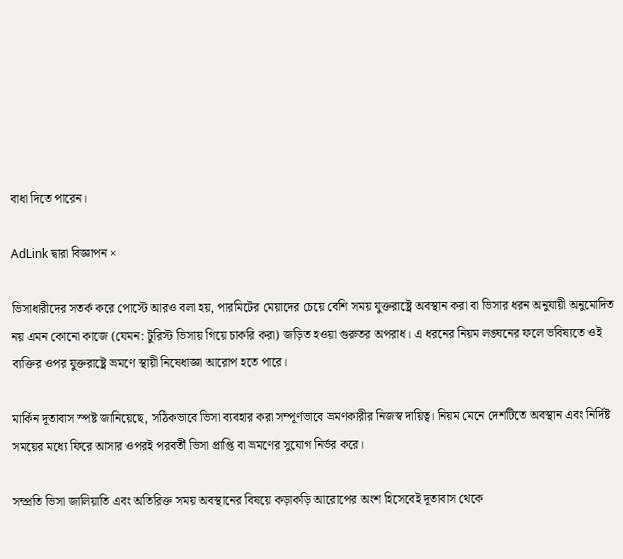বাধা দিতে পারেন।

AdLink দ্বারা বিজ্ঞাপন ×

ভিসাধারীদের সতর্ক করে পোস্টে আরও বলা হয়, পারমিটের মেয়াদের চেয়ে বেশি সময় যুক্তরাষ্ট্রে অবস্থান করা বা ভিসার ধরন অনুযায়ী অনুমোদিত নয় এমন কোনো কাজে (যেমন: টুরিস্ট ভিসায় গিয়ে চাকরি করা) জড়িত হওয়া গুরুতর অপরাধ। এ ধরনের নিয়ম লঙ্ঘনের ফলে ভবিষ্যতে ওই ব্যক্তির ওপর যুক্তরাষ্ট্রে ভ্রমণে স্থায়ী নিষেধাজ্ঞা আরোপ হতে পারে।

মার্কিন দূতাবাস স্পষ্ট জানিয়েছে, সঠিকভাবে ভিসা ব্যবহার করা সম্পূর্ণভাবে ভ্রমণকারীর নিজস্ব দায়িত্ব। নিয়ম মেনে দেশটিতে অবস্থান এবং নির্দিষ্ট সময়ের মধ্যে ফিরে আসার ওপরই পরবর্তী ভিসা প্রাপ্তি বা ভ্রমণের সুযোগ নির্ভর করে।

সম্প্রতি ভিসা জালিয়াতি এবং অতিরিক্ত সময় অবস্থানের বিষয়ে কড়াকড়ি আরোপের অংশ হিসেবেই দূতাবাস থেকে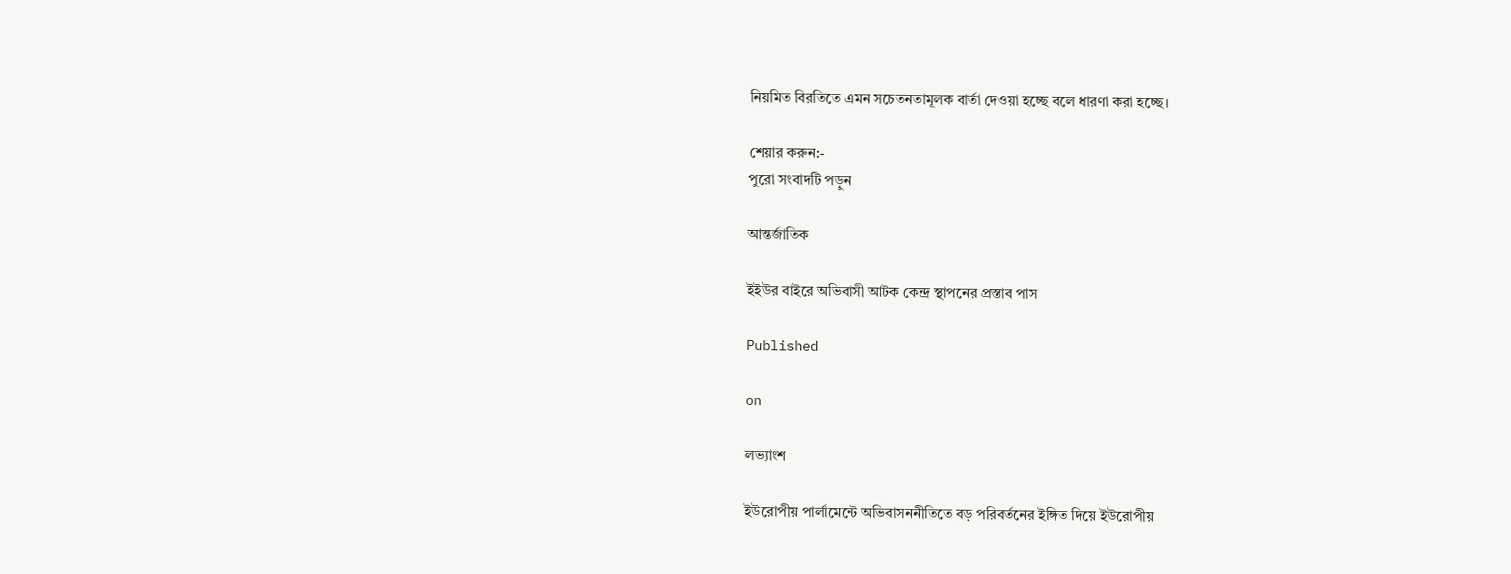নিয়মিত বিরতিতে এমন সচেতনতামূলক বার্তা দেওয়া হচ্ছে বলে ধারণা করা হচ্ছে।

শেয়ার করুন:-
পুরো সংবাদটি পড়ুন

আন্তর্জাতিক

ইইউর বাইরে অভিবাসী আটক কেন্দ্র স্থাপনের প্রস্তাব পাস

Published

on

লভ্যাংশ

ইউরোপীয় পার্লামেন্টে অভিবাসননীতিতে বড় পরিবর্তনের ইঙ্গিত দিয়ে ইউরোপীয়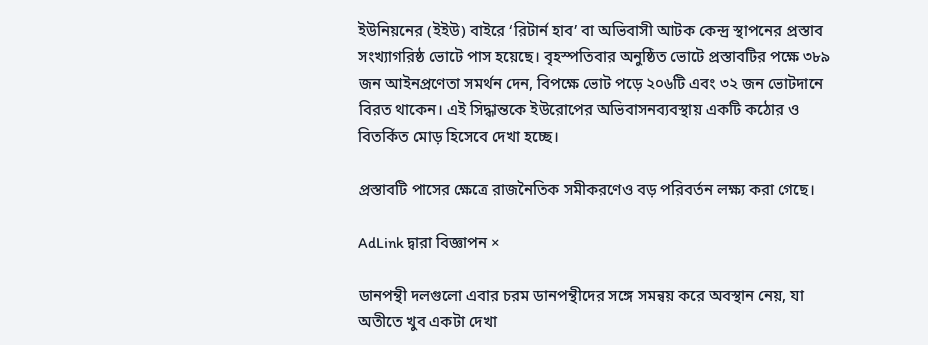ইউনিয়নের (ইইউ) বাইরে ‘রিটার্ন হাব’ বা অভিবাসী আটক কেন্দ্র স্থাপনের প্রস্তাব সংখ্যাগরিষ্ঠ ভোটে পাস হয়েছে। বৃহস্পতিবার অনুষ্ঠিত ভোটে প্রস্তাবটির পক্ষে ৩৮৯ জন আইনপ্রণেতা সমর্থন দেন, বিপক্ষে ভোট পড়ে ২০৬টি এবং ৩২ জন ভোটদানে বিরত থাকেন। এই সিদ্ধান্তকে ইউরোপের অভিবাসনব্যবস্থায় একটি কঠোর ও বিতর্কিত মোড় হিসেবে দেখা হচ্ছে।

প্রস্তাবটি পাসের ক্ষেত্রে রাজনৈতিক সমীকরণেও বড় পরিবর্তন লক্ষ্য করা গেছে।

AdLink দ্বারা বিজ্ঞাপন ×

ডানপন্থী দলগুলো এবার চরম ডানপন্থীদের সঙ্গে সমন্বয় করে অবস্থান নেয়, যা অতীতে খুব একটা দেখা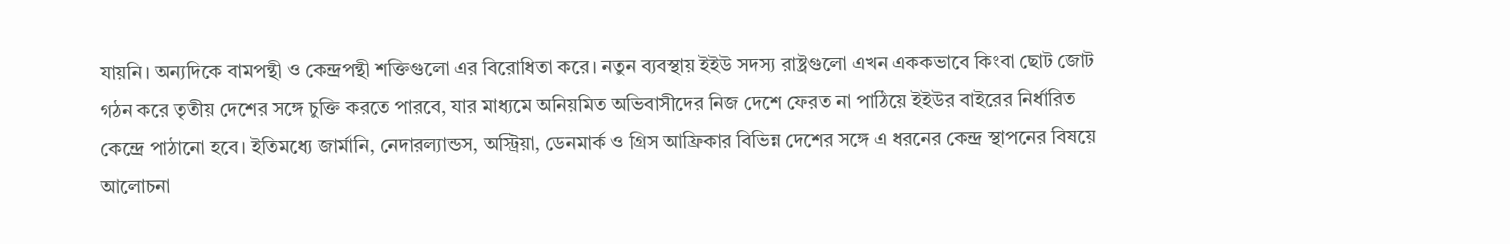যায়নি। অন্যদিকে বামপন্থী ও কেন্দ্রপন্থী শক্তিগুলো এর বিরোধিতা করে। নতুন ব্যবস্থায় ইইউ সদস্য রাষ্ট্রগুলো এখন এককভাবে কিংবা ছোট জোট গঠন করে তৃতীয় দেশের সঙ্গে চুক্তি করতে পারবে, যার মাধ্যমে অনিয়মিত অভিবাসীদের নিজ দেশে ফেরত না পাঠিয়ে ইইউর বাইরের নির্ধারিত কেন্দ্রে পাঠানো হবে। ইতিমধ্যে জার্মানি, নেদারল্যান্ডস, অস্ট্রিয়া, ডেনমার্ক ও গ্রিস আফ্রিকার বিভিন্ন দেশের সঙ্গে এ ধরনের কেন্দ্র স্থাপনের বিষয়ে আলোচনা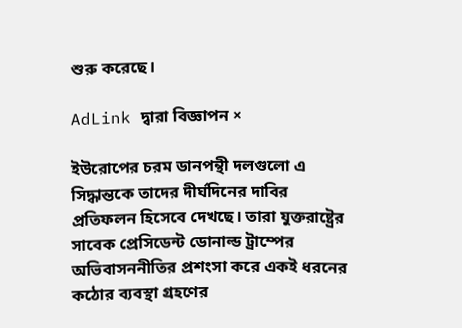শুরু করেছে।

AdLink দ্বারা বিজ্ঞাপন ×

ইউরোপের চরম ডানপন্থী দলগুলো এ সিদ্ধান্তকে তাদের দীর্ঘদিনের দাবির প্রতিফলন হিসেবে দেখছে। তারা যুক্তরাষ্ট্রের সাবেক প্রেসিডেন্ট ডোনাল্ড ট্রাম্পের অভিবাসননীতির প্রশংসা করে একই ধরনের কঠোর ব্যবস্থা গ্রহণের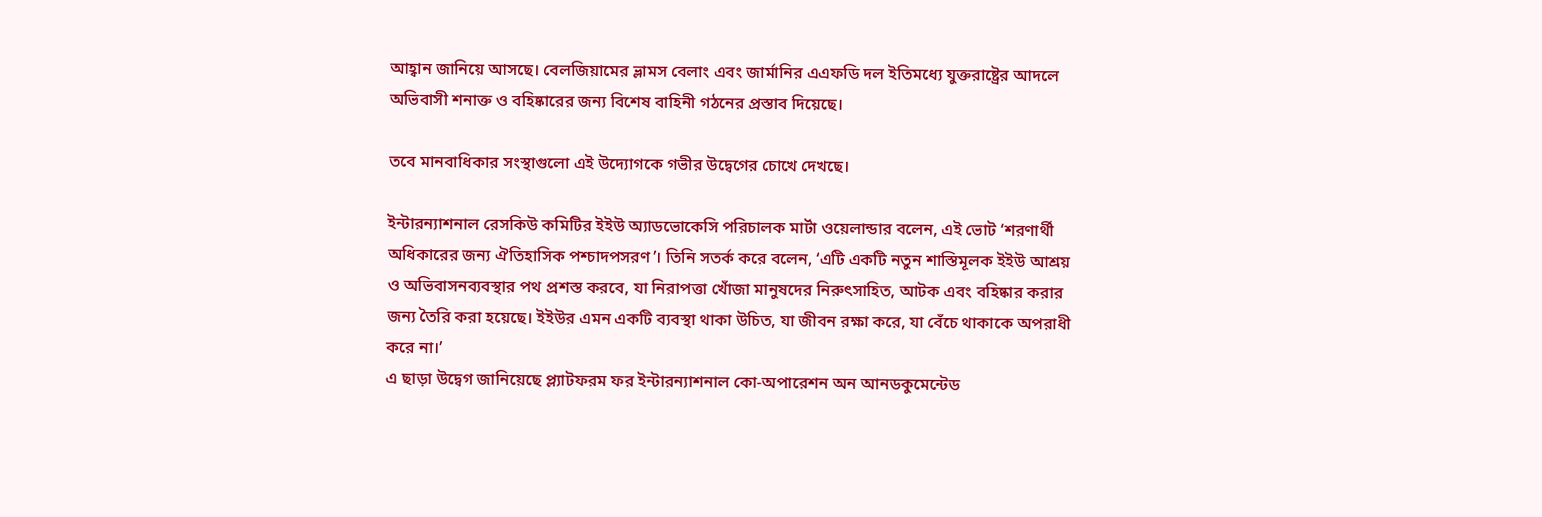আহ্বান জানিয়ে আসছে। বেলজিয়ামের ভ্লামস বেলাং এবং জার্মানির এএফডি দল ইতিমধ্যে যুক্তরাষ্ট্রের আদলে অভিবাসী শনাক্ত ও বহিষ্কারের জন্য বিশেষ বাহিনী গঠনের প্রস্তাব দিয়েছে।

তবে মানবাধিকার সংস্থাগুলো এই উদ্যোগকে গভীর উদ্বেগের চোখে দেখছে।

ইন্টারন্যাশনাল রেসকিউ কমিটির ইইউ অ্যাডভোকেসি পরিচালক মার্টা ওয়েলান্ডার বলেন, এই ভোট ‘শরণার্থী অধিকারের জন্য ঐতিহাসিক পশ্চাদপসরণ’। তিনি সতর্ক করে বলেন, ‘এটি একটি নতুন শাস্তিমূলক ইইউ আশ্রয় ও অভিবাসনব্যবস্থার পথ প্রশস্ত করবে, যা নিরাপত্তা খোঁজা মানুষদের নিরুৎসাহিত, আটক এবং বহিষ্কার করার জন্য তৈরি করা হয়েছে। ইইউর এমন একটি ব্যবস্থা থাকা উচিত, যা জীবন রক্ষা করে, যা বেঁচে থাকাকে অপরাধী করে না।’
এ ছাড়া উদ্বেগ জানিয়েছে প্ল্যাটফরম ফর ইন্টারন্যাশনাল কো-অপারেশন অন আনডকুমেন্টেড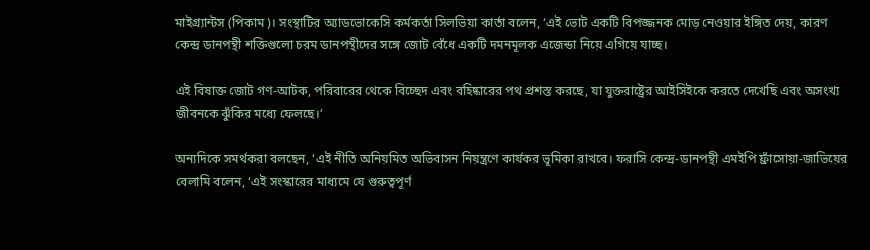মাইগ্র্যান্টস (পিকাম)। সংস্থাটির অ্যাডভোকেসি কর্মকর্তা সিলভিয়া কার্তা বলেন, ‘এই ভোট একটি বিপজ্জনক মোড় নেওয়ার ইঙ্গিত দেয়, কারণ কেন্দ্র ডানপন্থী শক্তিগুলো চরম ডানপন্থীদের সঙ্গে জোট বেঁধে একটি দমনমূলক এজেন্ডা নিয়ে এগিয়ে যাচ্ছ।

এই বিষাক্ত জোট গণ-আটক, পরিবারের থেকে বিচ্ছেদ এবং বহিষ্কারের পথ প্রশস্ত করছে, যা যুক্তরাষ্ট্রের আইসিইকে করতে দেখেছি এবং অসংখ্য জীবনকে ঝুঁকির মধ্যে ফেলছে।’

অন্যদিকে সমর্থকরা বলছেন, ‘এই নীতি অনিয়মিত অভিবাসন নিয়ন্ত্রণে কার্যকর ভূমিকা রাখবে। ফরাসি কেন্দ্র-ডানপন্থী এমইপি ফ্রাঁসোয়া-জাভিয়ের বেলামি বলেন, ‘এই সংস্কারের মাধ্যমে যে গুরুত্বপূর্ণ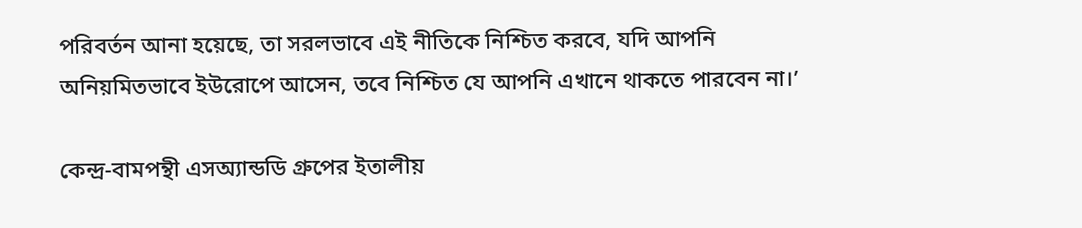পরিবর্তন আনা হয়েছে, তা সরলভাবে এই নীতিকে নিশ্চিত করবে, যদি আপনি অনিয়মিতভাবে ইউরোপে আসেন, তবে নিশ্চিত যে আপনি এখানে থাকতে পারবেন না।’

কেন্দ্র-বামপন্থী এসঅ্যান্ডডি গ্রুপের ইতালীয়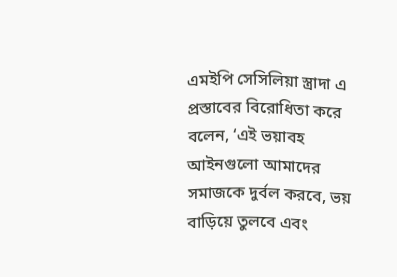এমইপি সেসিলিয়া স্ত্রাদা এ প্রস্তাবের বিরোধিতা করে বলেন, ‘এই ভয়াবহ আইনগুলো আমাদের সমাজকে দুর্বল করবে, ভয় বাড়িয়ে তুলবে এবং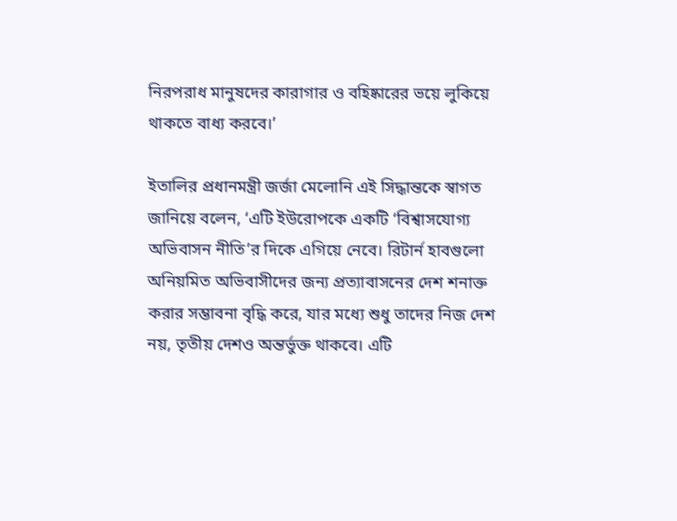নিরপরাধ মানুষদের কারাগার ও বহিষ্কারের ভয়ে লুকিয়ে থাকতে বাধ্য করবে।’

ইতালির প্রধানমন্ত্রী জর্জা মেলোনি এই সিদ্ধান্তকে স্বাগত জানিয়ে বলেন, ‘এটি ইউরোপকে একটি ‘বিশ্বাসযোগ্য অভিবাসন নীতি’র দিকে এগিয়ে নেবে। রিটার্ন হাবগুলো অনিয়মিত অভিবাসীদের জন্য প্রত্যাবাসনের দেশ শনাক্ত করার সম্ভাবনা বৃদ্ধি করে, যার মধ্যে শুধু তাদের নিজ দেশ নয়, তৃতীয় দেশও অন্তর্ভুক্ত থাকবে। এটি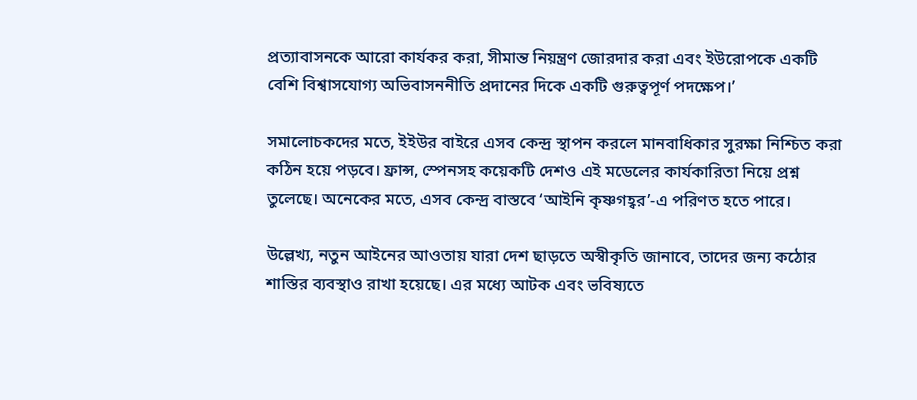প্রত্যাবাসনকে আরো কার্যকর করা, সীমান্ত নিয়ন্ত্রণ জোরদার করা এবং ইউরোপকে একটি বেশি বিশ্বাসযোগ্য অভিবাসননীতি প্রদানের দিকে একটি গুরুত্বপূর্ণ পদক্ষেপ।’

সমালোচকদের মতে, ইইউর বাইরে এসব কেন্দ্র স্থাপন করলে মানবাধিকার সুরক্ষা নিশ্চিত করা কঠিন হয়ে পড়বে। ফ্রান্স, স্পেনসহ কয়েকটি দেশও এই মডেলের কার্যকারিতা নিয়ে প্রশ্ন তুলেছে। অনেকের মতে, এসব কেন্দ্র বাস্তবে ‘আইনি কৃষ্ণগহ্বর’-এ পরিণত হতে পারে।

উল্লেখ্য, নতুন আইনের আওতায় যারা দেশ ছাড়তে অস্বীকৃতি জানাবে, তাদের জন্য কঠোর শাস্তির ব্যবস্থাও রাখা হয়েছে। এর মধ্যে আটক এবং ভবিষ্যতে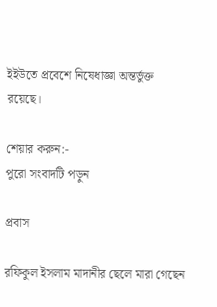ইইউতে প্রবেশে নিষেধাজ্ঞা অন্তর্ভুক্ত রয়েছে।

শেয়ার করুন:-
পুরো সংবাদটি পড়ুন

প্রবাস

রফিকুল ইসলাম মাদানীর ছেলে মারা গেছেন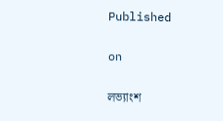Published

on

লভ্যাংশ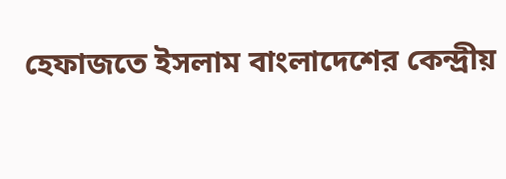হেফাজতে ইসলাম বাংলাদেশের কেন্দ্রীয়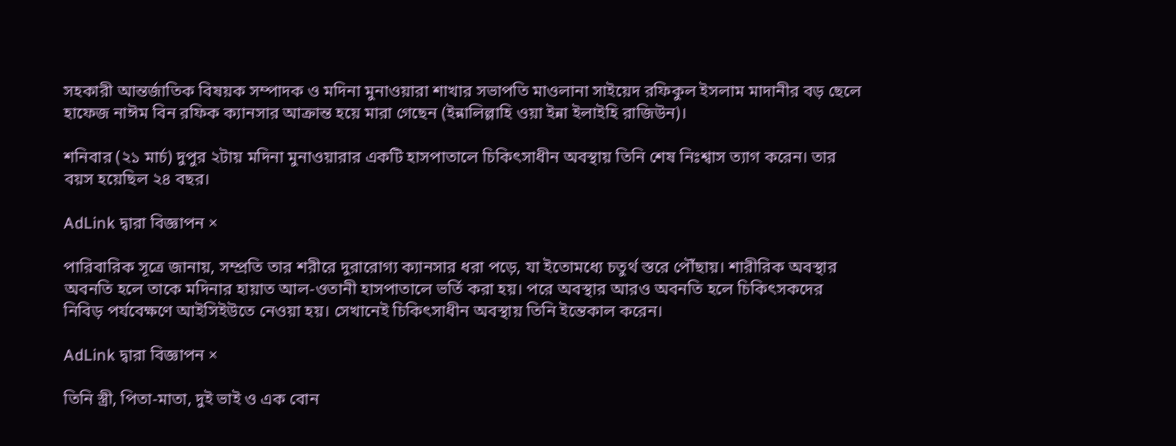সহকারী আন্তর্জাতিক বিষয়ক সম্পাদক ও মদিনা মুনাওয়ারা শাখার সভাপতি মাওলানা সাইয়েদ রফিকুল ইসলাম মাদানীর বড় ছেলে হাফেজ নাঈম বিন রফিক ক্যানসার আক্রান্ত হয়ে মারা গেছেন (ইন্নালিল্লাহি ওয়া ইন্না ইলাইহি রাজিউন)।

শনিবার (২১ মার্চ) দুপুর ২টায় মদিনা মুনাওয়ারার একটি হাসপাতালে চিকিৎসাধীন অবস্থায় তিনি শেষ নিঃশ্বাস ত্যাগ করেন। তার বয়স হয়েছিল ২৪ বছর।

AdLink দ্বারা বিজ্ঞাপন ×

পারিবারিক সূত্রে জানায়, সম্প্রতি তার শরীরে দুরারোগ্য ক্যানসার ধরা পড়ে, যা ইতোমধ্যে চতুর্থ স্তরে পৌঁছায়। শারীরিক অবস্থার অবনতি হলে তাকে মদিনার হায়াত আল-ওতানী হাসপাতালে ভর্তি করা হয়। পরে অবস্থার আরও অবনতি হলে চিকিৎসকদের নিবিড় পর্যবেক্ষণে আইসিইউতে নেওয়া হয়। সেখানেই চিকিৎসাধীন অবস্থায় তিনি ইন্তেকাল করেন।

AdLink দ্বারা বিজ্ঞাপন ×

তিনি স্ত্রী, পিতা-মাতা, দুই ভাই ও এক বোন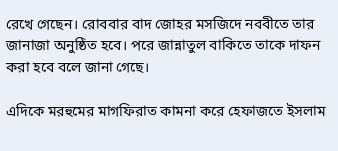রেখে গেছেন। রোববার বাদ জোহর মসজিদে নববীতে তার জানাজা অনুষ্ঠিত হবে। পরে জান্নাতুল বাকিতে তাকে দাফন করা হবে বলে জানা গেছে।

এদিকে মরহুমের মাগফিরাত কামনা করে হেফাজতে ইসলাম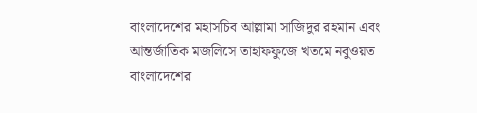বাংলাদেশের মহাসচিব আল্লামা সাজিদুর রহমান এবং আন্তর্জাতিক মজলিসে তাহাফফুজে খতমে নবুওয়ত বাংলাদেশের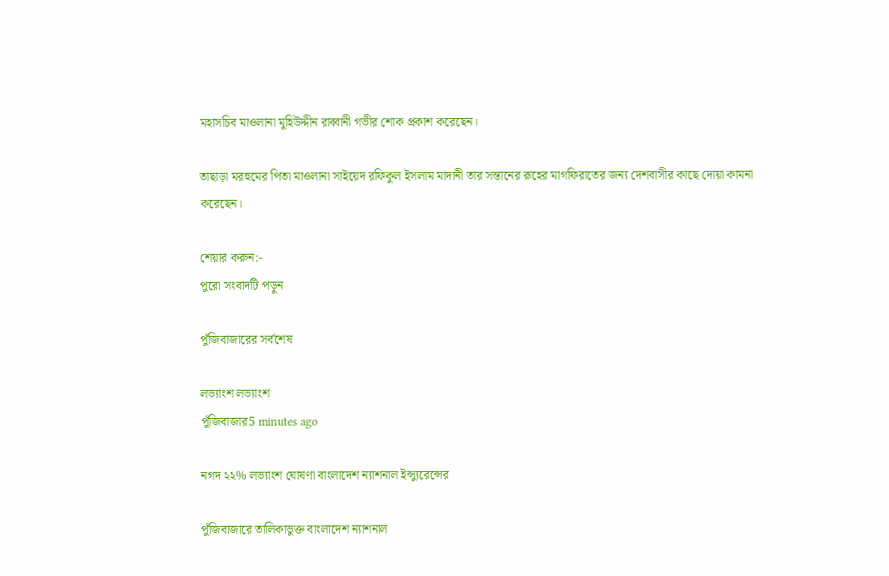মহাসচিব মাওলানা মুহিউদ্দীন রাব্বানী গভীর শোক প্রকাশ করেছেন।

তাছাড়া মরহুমের পিতা মাওলানা সাইয়েদ রফিকুল ইসলাম মাদানী তার সন্তানের রূহের মাগফিরাতের জন্য দেশবাসীর কাছে দোয়া কামনা করেছেন।

শেয়ার করুন:-
পুরো সংবাদটি পড়ুন

পুঁজিবাজারের সর্বশেষ

লভ্যাংশ লভ্যাংশ
পুঁজিবাজার5 minutes ago

নগদ ২২% লভ্যাংশ ঘোষণা বাংলাদেশ ন্যাশনাল ইন্স্যুরেন্সের

পুঁজিবাজারে তালিকাভুক্ত বাংলাদেশ ন্যাশনাল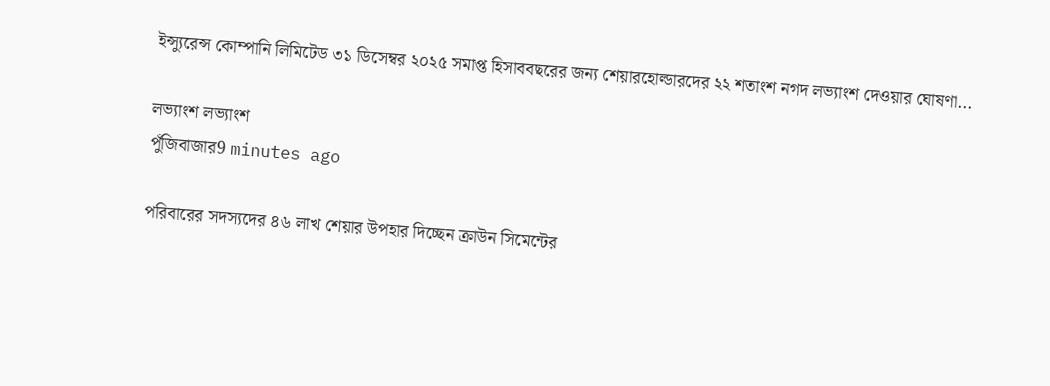ইন্স্যুরেন্স কোম্পানি লিমিটেড ৩১ ডিসেম্বর ২০২৫ সমাপ্ত হিসাববছরের জন্য শেয়ারহোল্ডারদের ২২ শতাংশ নগদ লভ্যাংশ দেওয়ার ঘোষণা...

লভ্যাংশ লভ্যাংশ
পুঁজিবাজার9 minutes ago

পরিবারের সদস্যদের ৪৬ লাখ শেয়ার উপহার দিচ্ছেন ক্রাউন সিমেন্টের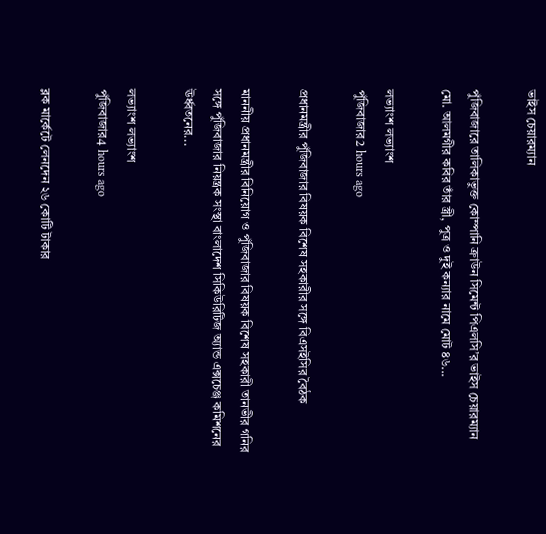ভাইস চেয়ারম্যান

পুঁজিবাজারে তালিকাভুক্ত কোম্পানি ক্রাউন সিমেন্ট পিএলসি’র ভাইস চেয়ারম্যান মো. আলমগীর কবির তাঁর স্ত্রী, পুত্র ও দুই কন্যার নামে মোট ৪৬...

লভ্যাংশ লভ্যাংশ
পুঁজিবাজার2 hours ago

প্রধানমন্ত্রীর পুঁজিবাজার বিষয়ক বিশেষ সহকারীর সঙ্গে বিএসইসির বৈঠক

মাননীয় প্রধানমন্ত্রীর বিনিয়োগ ও পুঁজিবাজার বিষয়ক বিশেষ সহকারী তানভীর গনির সঙ্গে পুঁজিবাজার নিয়ন্ত্রক সংস্থা বাংলাদেশ সিকিউরিটিজ অ্যান্ড এক্সচেঞ্জ কমিশনের ঊর্ধ্বতনের...

লভ্যাংশ লভ্যাংশ
পুঁজিবাজার4 hours ago

ব্লক মার্কেটে লেনদেন ২৬ কোটি টাকার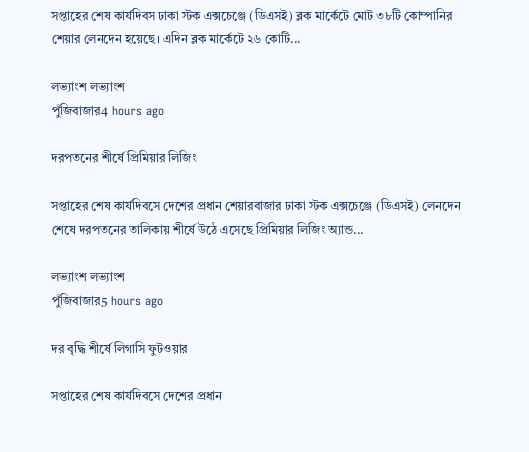সপ্তাহের শেষ কার্যদিবস ঢাকা স্টক এক্সচেঞ্জে (ডিএসই) ব্লক মার্কেটে মোট ৩৮টি কোম্পানির শেয়ার লেনদেন হয়েছে। এদিন ব্লক মার্কেটে ২৬ কোটি...

লভ্যাংশ লভ্যাংশ
পুঁজিবাজার4 hours ago

দরপতনের শীর্ষে প্রিমিয়ার লিজিং

সপ্তাহের শেষ কার্যদিবসে দেশের প্রধান শেয়ারবাজার ঢাকা স্টক এক্সচেঞ্জে (ডিএসই) লেনদেন শেষে দরপতনের তালিকায় শীর্ষে উঠে এসেছে প্রিমিয়ার লিজিং অ্যান্ড...

লভ্যাংশ লভ্যাংশ
পুঁজিবাজার5 hours ago

দর বৃদ্ধি শীর্ষে লিগাসি ফুটওয়ার

সপ্তাহের শেষ কার্যদিবসে দেশের প্রধান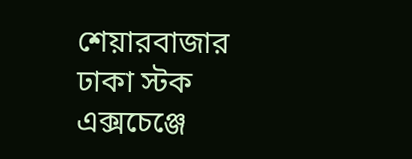শেয়ারবাজার ঢাকা স্টক এক্সচেঞ্জে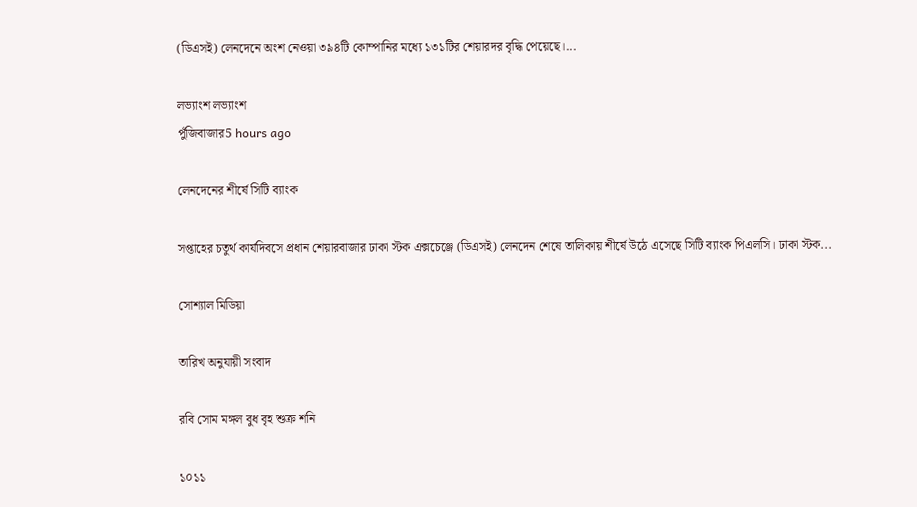(ডিএসই) লেনদেনে অংশ নেওয়া ৩৯৪টি কোম্পানির মধ্যে ১৩১টির শেয়ারদর বৃদ্ধি পেয়েছে।...

লভ্যাংশ লভ্যাংশ
পুঁজিবাজার5 hours ago

লেনদেনের শীর্ষে সিটি ব্যাংক

সপ্তাহের চতুর্থ কার্যদিবসে প্রধান শেয়ারবাজার ঢাকা স্টক এক্সচেঞ্জে (ডিএসই) লেনদেন শেষে তালিকায় শীর্ষে উঠে এসেছে সিটি ব্যাংক পিএলসি। ঢাকা স্টক...

সোশ্যাল মিডিয়া

তারিখ অনুযায়ী সংবাদ

রবি সোম মঙ্গল বুধ বৃহ শুক্র শনি

১০১১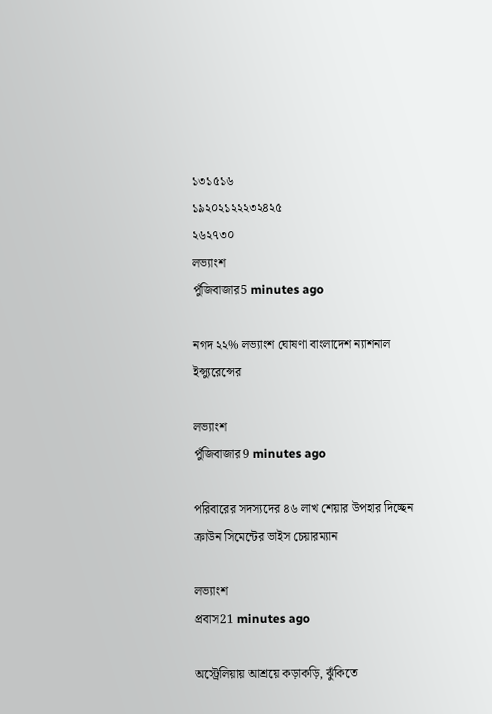১৩১৫১৬
১৯২০২১২২২৩২৪২৫
২৬২৭৩০
লভ্যাংশ
পুঁজিবাজার5 minutes ago

নগদ ২২% লভ্যাংশ ঘোষণা বাংলাদেশ ন্যাশনাল ইন্স্যুরেন্সের

লভ্যাংশ
পুঁজিবাজার9 minutes ago

পরিবারের সদস্যদের ৪৬ লাখ শেয়ার উপহার দিচ্ছেন ক্রাউন সিমেন্টের ভাইস চেয়ারম্যান

লভ্যাংশ
প্রবাস21 minutes ago

অস্ট্রেলিয়ায় আশ্রয়ে কড়াকড়ি, ঝুঁকিতে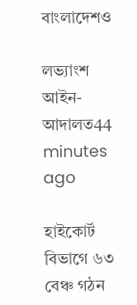বাংলাদেশও

লভ্যাংশ
আইন-আদালত44 minutes ago

হাইকোর্ট বিভাগে ৬৩ বেঞ্চ গঠন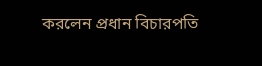করলেন প্রধান বিচারপতি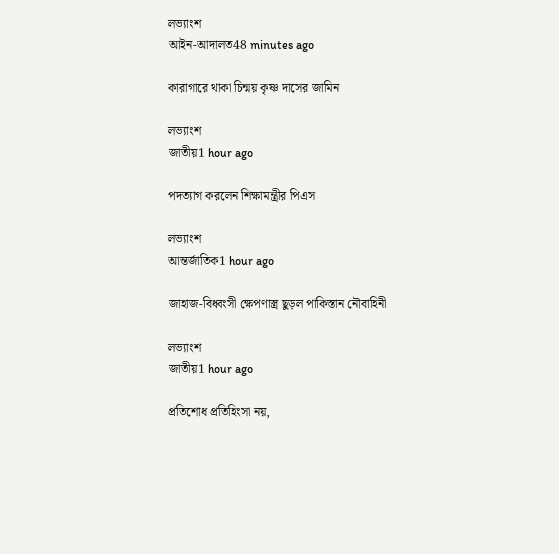লভ্যাংশ
আইন-আদালত48 minutes ago

কারাগারে থাকা চিন্ময় কৃষ্ণ দাসের জামিন

লভ্যাংশ
জাতীয়1 hour ago

পদত্যাগ করলেন শিক্ষামন্ত্রীর পিএস

লভ্যাংশ
আন্তর্জাতিক1 hour ago

জাহাজ-বিধ্বংসী ক্ষেপণাস্ত্র ছুড়ল পাকিস্তান নৌবাহিনী

লভ্যাংশ
জাতীয়1 hour ago

প্রতিশোধ প্রতিহিংসা নয়,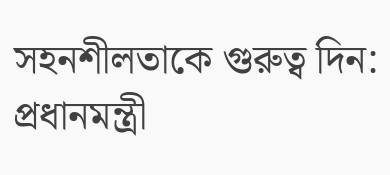সহনশীলতাকে গুরুত্ব দিন: প্রধানমন্ত্রী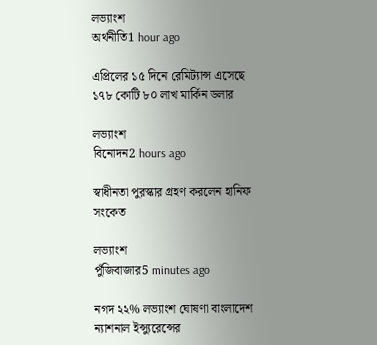লভ্যাংশ
অর্থনীতি1 hour ago

এপ্রিলের ১৫ দিনে রেমিট্যান্স এসেছে ১৭৮ কোটি ৮০ লাখ মার্কিন ডলার

লভ্যাংশ
বিনোদন2 hours ago

স্বাধীনতা পুরস্কার গ্রহণ করলেন হানিফ সংকেত

লভ্যাংশ
পুঁজিবাজার5 minutes ago

নগদ ২২% লভ্যাংশ ঘোষণা বাংলাদেশ ন্যাশনাল ইন্স্যুরেন্সের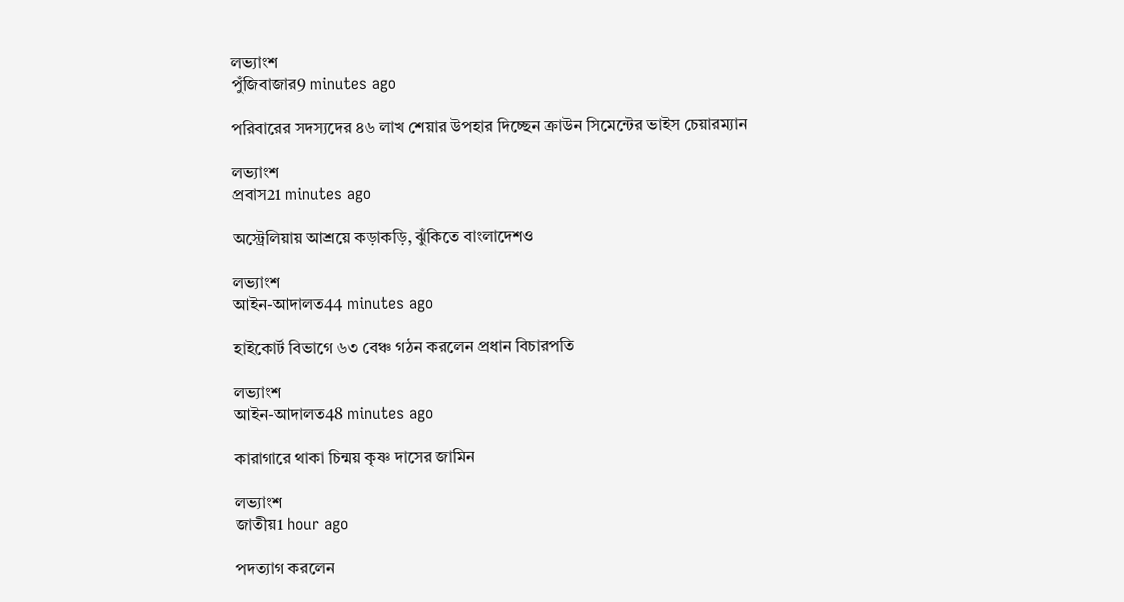লভ্যাংশ
পুঁজিবাজার9 minutes ago

পরিবারের সদস্যদের ৪৬ লাখ শেয়ার উপহার দিচ্ছেন ক্রাউন সিমেন্টের ভাইস চেয়ারম্যান

লভ্যাংশ
প্রবাস21 minutes ago

অস্ট্রেলিয়ায় আশ্রয়ে কড়াকড়ি, ঝুঁকিতে বাংলাদেশও

লভ্যাংশ
আইন-আদালত44 minutes ago

হাইকোর্ট বিভাগে ৬৩ বেঞ্চ গঠন করলেন প্রধান বিচারপতি

লভ্যাংশ
আইন-আদালত48 minutes ago

কারাগারে থাকা চিন্ময় কৃষ্ণ দাসের জামিন

লভ্যাংশ
জাতীয়1 hour ago

পদত্যাগ করলেন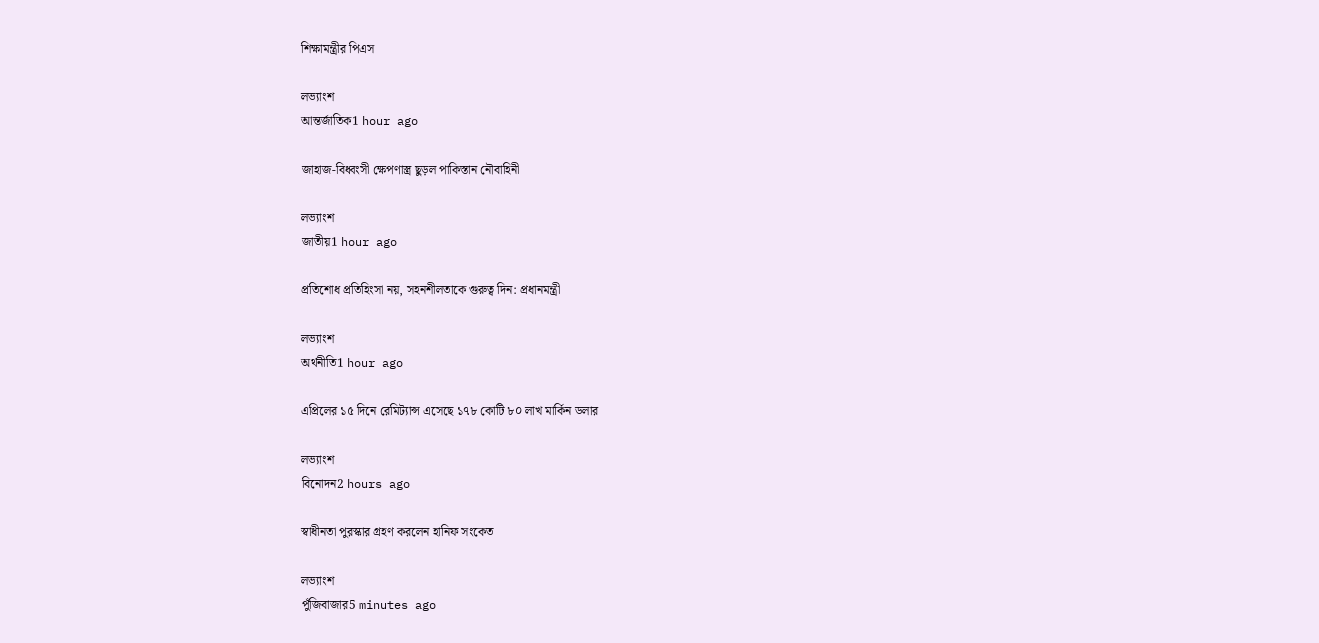শিক্ষামন্ত্রীর পিএস

লভ্যাংশ
আন্তর্জাতিক1 hour ago

জাহাজ-বিধ্বংসী ক্ষেপণাস্ত্র ছুড়ল পাকিস্তান নৌবাহিনী

লভ্যাংশ
জাতীয়1 hour ago

প্রতিশোধ প্রতিহিংসা নয়, সহনশীলতাকে গুরুত্ব দিন: প্রধানমন্ত্রী

লভ্যাংশ
অর্থনীতি1 hour ago

এপ্রিলের ১৫ দিনে রেমিট্যান্স এসেছে ১৭৮ কোটি ৮০ লাখ মার্কিন ডলার

লভ্যাংশ
বিনোদন2 hours ago

স্বাধীনতা পুরস্কার গ্রহণ করলেন হানিফ সংকেত

লভ্যাংশ
পুঁজিবাজার5 minutes ago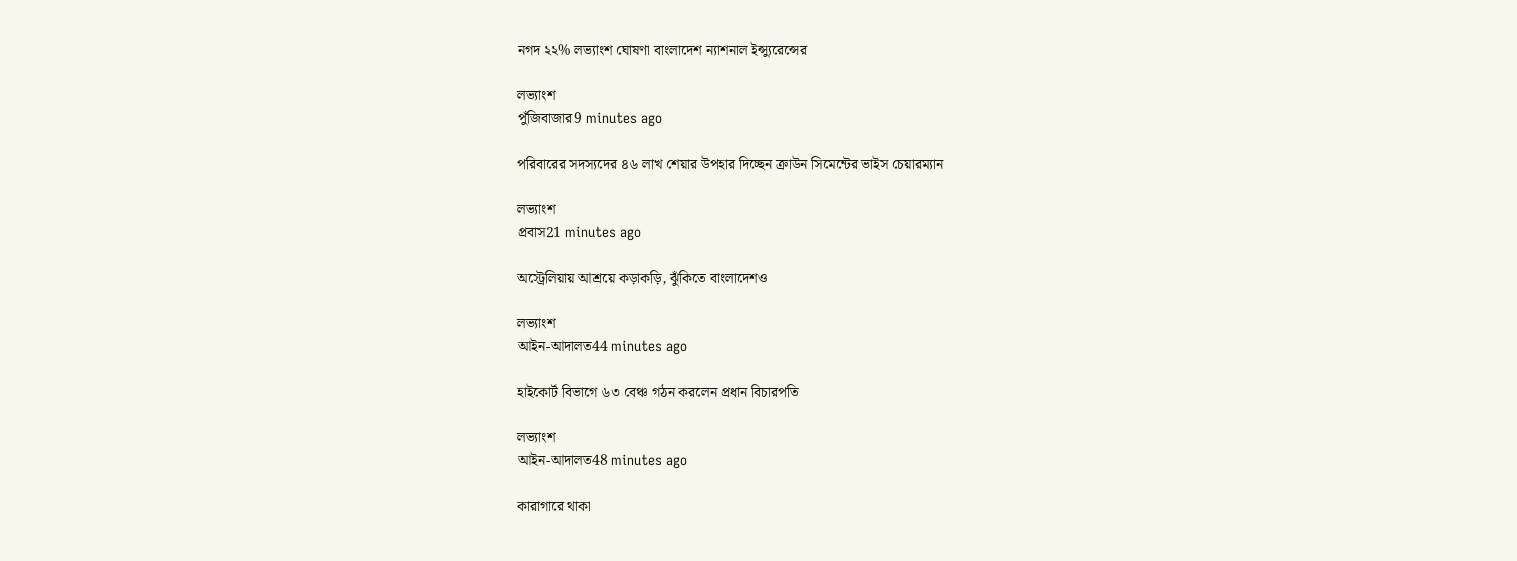নগদ ২২% লভ্যাংশ ঘোষণা বাংলাদেশ ন্যাশনাল ইন্স্যুরেন্সের

লভ্যাংশ
পুঁজিবাজার9 minutes ago

পরিবারের সদস্যদের ৪৬ লাখ শেয়ার উপহার দিচ্ছেন ক্রাউন সিমেন্টের ভাইস চেয়ারম্যান

লভ্যাংশ
প্রবাস21 minutes ago

অস্ট্রেলিয়ায় আশ্রয়ে কড়াকড়ি, ঝুঁকিতে বাংলাদেশও

লভ্যাংশ
আইন-আদালত44 minutes ago

হাইকোর্ট বিভাগে ৬৩ বেঞ্চ গঠন করলেন প্রধান বিচারপতি

লভ্যাংশ
আইন-আদালত48 minutes ago

কারাগারে থাকা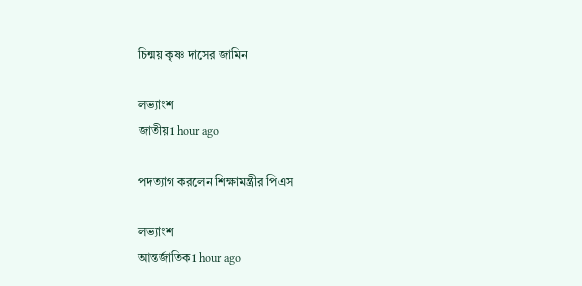চিন্ময় কৃষ্ণ দাসের জামিন

লভ্যাংশ
জাতীয়1 hour ago

পদত্যাগ করলেন শিক্ষামন্ত্রীর পিএস

লভ্যাংশ
আন্তর্জাতিক1 hour ago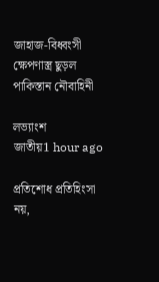জাহাজ-বিধ্বংসী ক্ষেপণাস্ত্র ছুড়ল পাকিস্তান নৌবাহিনী

লভ্যাংশ
জাতীয়1 hour ago

প্রতিশোধ প্রতিহিংসা নয়,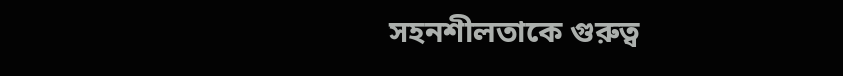সহনশীলতাকে গুরুত্ব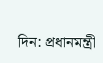দিন: প্রধানমন্ত্রী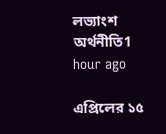লভ্যাংশ
অর্থনীতি1 hour ago

এপ্রিলের ১৫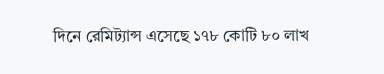দিনে রেমিট্যান্স এসেছে ১৭৮ কোটি ৮০ লাখ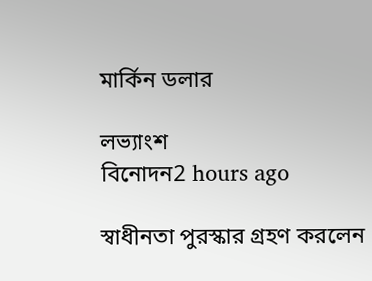মার্কিন ডলার

লভ্যাংশ
বিনোদন2 hours ago

স্বাধীনতা পুরস্কার গ্রহণ করলেন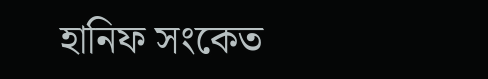হানিফ সংকেত